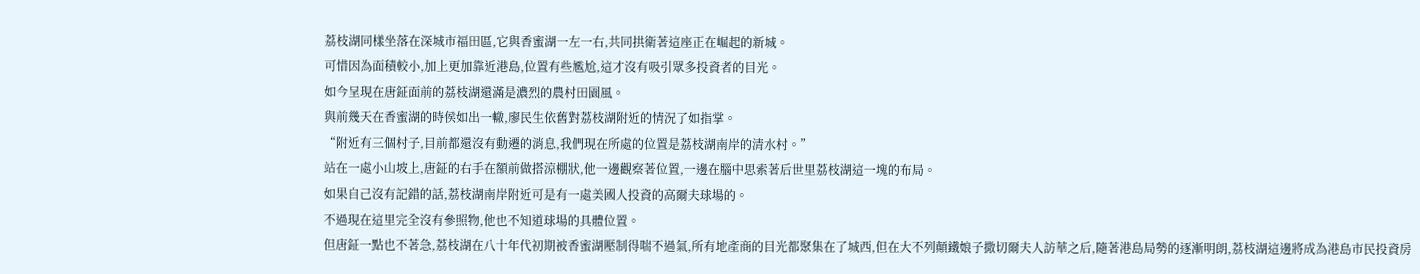荔枝湖同樣坐落在深城市福田區,它與香蜜湖一左一右,共同拱衛著這座正在崛起的新城。
可惜因為面積較小,加上更加靠近港島,位置有些尷尬,這才沒有吸引眾多投資者的目光。
如今呈現在唐鉦面前的荔枝湖還滿是濃烈的農村田園風。
與前幾天在香蜜湖的時侯如出一轍,廖民生依舊對荔枝湖附近的情況了如指掌。
“附近有三個村子,目前都還沒有動遷的消息,我們現在所處的位置是荔枝湖南岸的清水村。”
站在一處小山坡上,唐鉦的右手在額前做搭涼棚狀,他一邊觀察著位置,一邊在腦中思索著后世里荔枝湖這一塊的布局。
如果自己沒有記錯的話,荔枝湖南岸附近可是有一處美國人投資的高爾夫球場的。
不過現在這里完全沒有參照物,他也不知道球場的具體位置。
但唐鉦一點也不著急,荔枝湖在八十年代初期被香蜜湖壓制得喘不過氣,所有地產商的目光都聚集在了城西,但在大不列顛鐵娘子撒切爾夫人訪華之后,隨著港島局勢的逐漸明朗,荔枝湖這邊將成為港島市民投資房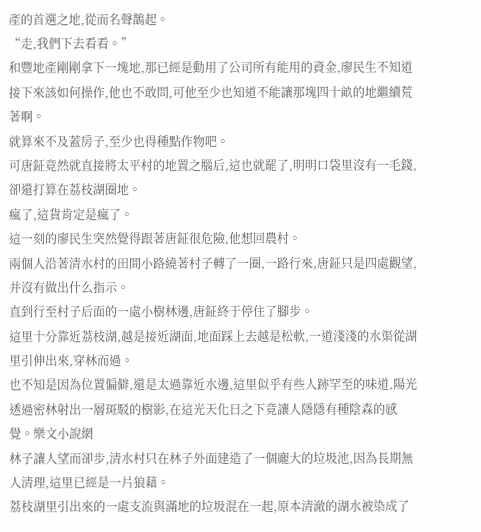產的首選之地,從而名聲鵲起。
“走,我們下去看看。”
和豐地產剛剛拿下一塊地,那已經是動用了公司所有能用的資金,廖民生不知道接下來該如何操作,他也不敢問,可他至少也知道不能讓那塊四十畝的地繼續荒著啊。
就算來不及蓋房子,至少也得種點作物吧。
可唐鉦竟然就直接將太平村的地置之腦后,這也就罷了,明明口袋里沒有一毛錢,卻還打算在荔枝湖圈地。
瘋了,這貨肯定是瘋了。
這一刻的廖民生突然覺得跟著唐鉦很危險,他想回農村。
兩個人沿著清水村的田間小路繞著村子轉了一圈,一路行來,唐鉦只是四處觀望,并沒有做出什么指示。
直到行至村子后面的一處小樹林邊,唐鉦終于停住了腳步。
這里十分靠近荔枝湖,越是接近湖面,地面踩上去越是松軟,一道淺淺的水渠從湖里引伸出來,穿林而過。
也不知是因為位置偏僻,還是太過靠近水邊,這里似乎有些人跡罕至的味道,陽光透過密林射出一層斑駁的樹影,在這光天化日之下竟讓人隱隱有種陰森的感覺。樂文小說網
林子讓人望而卻步,清水村只在林子外面建造了一個龐大的垃圾池,因為長期無人清理,這里已經是一片狼藉。
荔枝湖里引出來的一處支流與滿地的垃圾混在一起,原本清澈的湖水被染成了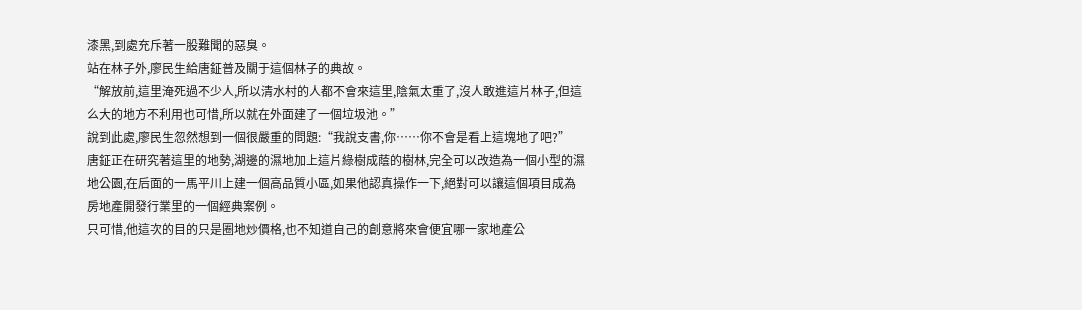漆黑,到處充斥著一股難聞的惡臭。
站在林子外,廖民生給唐鉦普及關于這個林子的典故。
“解放前,這里淹死過不少人,所以清水村的人都不會來這里,陰氣太重了,沒人敢進這片林子,但這么大的地方不利用也可惜,所以就在外面建了一個垃圾池。”
說到此處,廖民生忽然想到一個很嚴重的問題:“我說支書,你……你不會是看上這塊地了吧?”
唐鉦正在研究著這里的地勢,湖邊的濕地加上這片綠樹成蔭的樹林,完全可以改造為一個小型的濕地公園,在后面的一馬平川上建一個高品質小區,如果他認真操作一下,絕對可以讓這個項目成為房地產開發行業里的一個經典案例。
只可惜,他這次的目的只是圈地炒價格,也不知道自己的創意將來會便宜哪一家地產公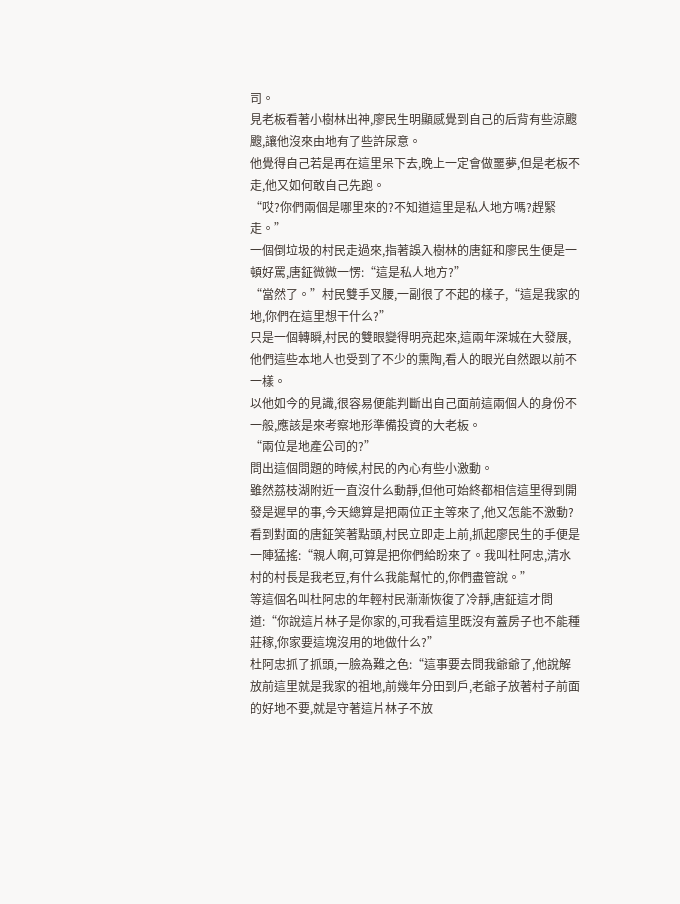司。
見老板看著小樹林出神,廖民生明顯感覺到自己的后背有些涼颼颼,讓他沒來由地有了些許尿意。
他覺得自己若是再在這里呆下去,晚上一定會做噩夢,但是老板不走,他又如何敢自己先跑。
“哎?你們兩個是哪里來的?不知道這里是私人地方嗎?趕緊走。”
一個倒垃圾的村民走過來,指著誤入樹林的唐鉦和廖民生便是一頓好罵,唐鉦微微一愣:“這是私人地方?”
“當然了。”村民雙手叉腰,一副很了不起的樣子,“這是我家的地,你們在這里想干什么?”
只是一個轉瞬,村民的雙眼變得明亮起來,這兩年深城在大發展,他們這些本地人也受到了不少的熏陶,看人的眼光自然跟以前不一樣。
以他如今的見識,很容易便能判斷出自己面前這兩個人的身份不一般,應該是來考察地形準備投資的大老板。
“兩位是地產公司的?”
問出這個問題的時候,村民的內心有些小激動。
雖然荔枝湖附近一直沒什么動靜,但他可始終都相信這里得到開發是遲早的事,今天總算是把兩位正主等來了,他又怎能不激動?
看到對面的唐鉦笑著點頭,村民立即走上前,抓起廖民生的手便是一陣猛搖:“親人啊,可算是把你們給盼來了。我叫杜阿忠,清水村的村長是我老豆,有什么我能幫忙的,你們盡管說。”
等這個名叫杜阿忠的年輕村民漸漸恢復了冷靜,唐鉦這才問道:“你說這片林子是你家的,可我看這里既沒有蓋房子也不能種莊稼,你家要這塊沒用的地做什么?”
杜阿忠抓了抓頭,一臉為難之色:“這事要去問我爺爺了,他說解放前這里就是我家的祖地,前幾年分田到戶,老爺子放著村子前面的好地不要,就是守著這片林子不放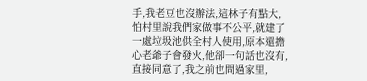手,我老豆也沒辦法,這林子有點大,怕村里說我們家做事不公平,就建了一處垃圾池供全村人使用,原本還擔心老爺子會發火,他卻一句話也沒有,直接同意了,我之前也問過家里,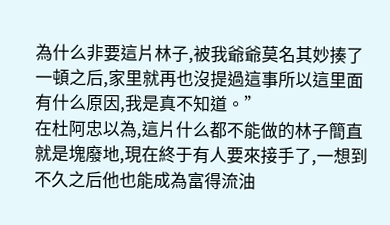為什么非要這片林子,被我爺爺莫名其妙揍了一頓之后,家里就再也沒提過這事所以這里面有什么原因,我是真不知道。”
在杜阿忠以為,這片什么都不能做的林子簡直就是塊廢地,現在終于有人要來接手了,一想到不久之后他也能成為富得流油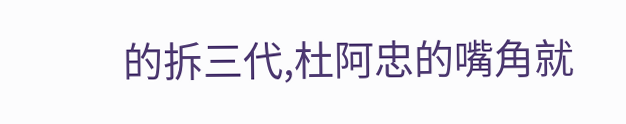的拆三代,杜阿忠的嘴角就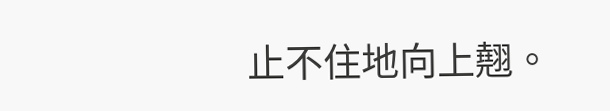止不住地向上翹。